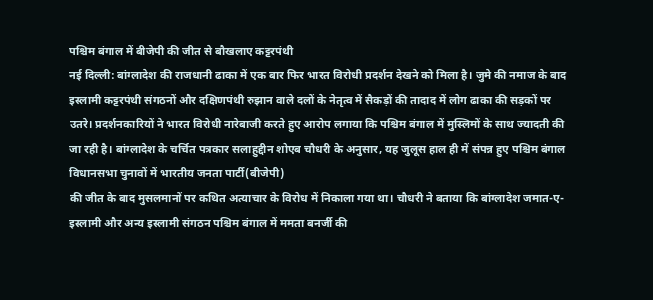पश्चिम बंगाल में बीजेपी की जीत से बौखलाए कट्टरपंथी
नई दिल्ली: बांग्लादेश की राजधानी ढाका में एक बार फिर भारत विरोधी प्रदर्शन देखने को मिला है। जुमे की नमाज के बाद इस्लामी कट्टरपंथी संगठनों और दक्षिणपंथी रुझान वाले दलों के नेतृत्व में सैकड़ों की तादाद में लोग ढाका की सड़कों पर उतरे। प्रदर्शनकारियों ने भारत विरोधी नारेबाजी करते हुए आरोप लगाया कि पश्चिम बंगाल में मुस्लिमों के साथ ज्यादती की जा रही है। बांग्लादेश के चर्चित पत्रकार सलाहुद्दीन शोएब चौधरी के अनुसार, यह जुलूस हाल ही में संपन्न हुए पश्चिम बंगाल विधानसभा चुनावों में भारतीय जनता पार्टी(बीजेपी)
की जीत के बाद मुसलमानों पर कथित अत्याचार के विरोध में निकाला गया था। चौधरी ने बताया कि बांग्लादेश जमात-ए-इस्लामी और अन्य इस्लामी संगठन पश्चिम बंगाल में ममता बनर्जी की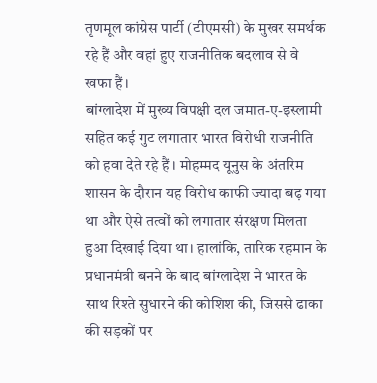तृणमूल कांग्रेस पार्टी (टीएमसी) के मुखर समर्थक रहे हैं और वहां हुए राजनीतिक बदलाव से वे खफा हैं।
बांग्लादेश में मुख्य विपक्षी दल जमात-ए-इस्लामी सहित कई गुट लगातार भारत विरोधी राजनीति को हवा देते रहे हैं। मोहम्मद यूनुस के अंतरिम शासन के दौरान यह विरोध काफी ज्यादा बढ़ गया था और ऐसे तत्वों को लगातार संरक्षण मिलता हुआ दिखाई दिया था। हालांकि, तारिक रहमान के प्रधानमंत्री बनने के बाद बांग्लादेश ने भारत के साथ रिश्ते सुधारने की कोशिश की, जिससे ढाका की सड़कों पर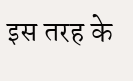इस तरह के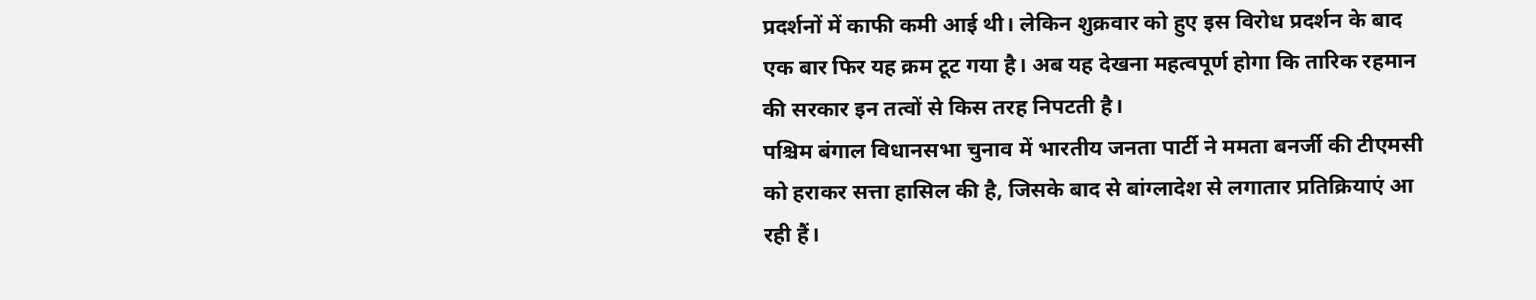प्रदर्शनों में काफी कमी आई थी। लेकिन शुक्रवार को हुए इस विरोध प्रदर्शन के बाद एक बार फिर यह क्रम टूट गया है। अब यह देखना महत्वपूर्ण होगा कि तारिक रहमान की सरकार इन तत्वों से किस तरह निपटती है।
पश्चिम बंगाल विधानसभा चुनाव में भारतीय जनता पार्टी ने ममता बनर्जी की टीएमसी को हराकर सत्ता हासिल की है, जिसके बाद से बांग्लादेश से लगातार प्रतिक्रियाएं आ रही हैं।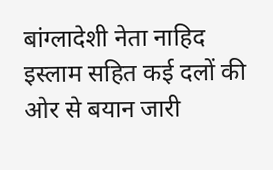बांग्लादेशी नेता नाहिद इस्लाम सहित कई दलों की ओर से बयान जारी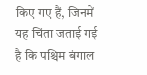किए गए हैं, जिनमें यह चिंता जताई गई है कि पश्चिम बंगाल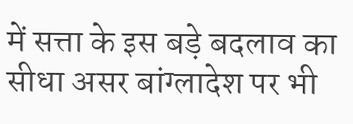में सत्ता के इस बड़े बदलाव का सीधा असर बांग्लादेश पर भी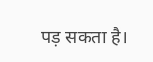पड़ सकता है।